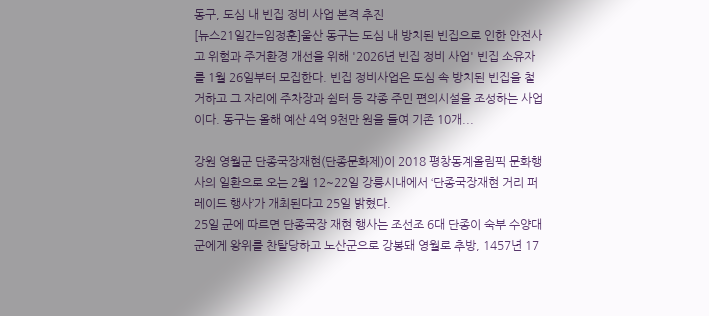동구, 도심 내 빈집 정비 사업 본격 추진
[뉴스21일간=임정훈]울산 동구는 도심 내 방치된 빈집으로 인한 안전사고 위험과 주거환경 개선을 위해 '2026년 빈집 정비 사업' 빈집 소유자를 1월 26일부터 모집한다. 빈집 정비사업은 도심 속 방치된 빈집을 철거하고 그 자리에 주차장과 쉼터 등 각종 주민 편의시설을 조성하는 사업이다. 동구는 올해 예산 4억 9천만 원을 들여 기존 10개...

강원 영월군 단종국장재현(단종문화제)이 2018 평창동계올림픽 문화행사의 일환으로 오는 2월 12~22일 강릉시내에서 ‘단종국장재현 거리 퍼레이드 행사’가 개최된다고 25일 밝혔다.
25일 군에 따르면 단종국장 재현 행사는 조선조 6대 단종이 숙부 수양대군에게 왕위를 찬탈당하고 노산군으로 강봉돼 영월로 추방, 1457년 17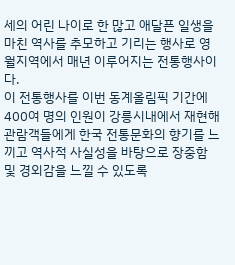세의 어린 나이로 한 많고 애달픈 일생을 마친 역사를 추모하고 기리는 행사로 영월지역에서 매년 이루어지는 전통행사이다.
이 전통행사를 이번 동계올림픽 기간에 400여 명의 인원이 강릉시내에서 재현해 관람객들에게 한국 전통문화의 향기를 느끼고 역사적 사실성을 바탕으로 장중함 및 경외감을 느낄 수 있도록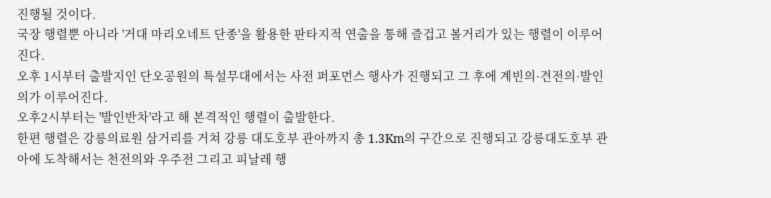진행될 것이다.
국장 행렬뿐 아니라 '거대 마리오네트 단종'을 활용한 판타지적 연출을 통해 즐겁고 볼거리가 있는 행렬이 이루어진다.
오후 1시부터 출발지인 단오공원의 특설무대에서는 사전 퍼포먼스 행사가 진행되고 그 후에 계빈의·견전의·발인의가 이루어진다.
오후2시부터는 '발인반차'라고 해 본격적인 행렬이 출발한다.
한편 행렬은 강릉의료원 삼거리를 거쳐 강릉 대도호부 관아까지 총 1.3Km의 구간으로 진행되고 강릉대도호부 관아에 도착해서는 천전의와 우주전 그리고 피날레 행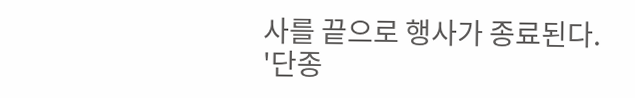사를 끝으로 행사가 종료된다.
'단종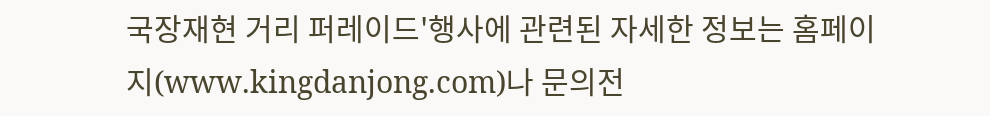국장재현 거리 퍼레이드'행사에 관련된 자세한 정보는 홈페이지(www.kingdanjong.com)나 문의전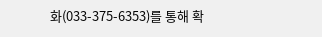화(033-375-6353)를 통해 확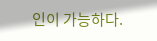인이 가능하다.